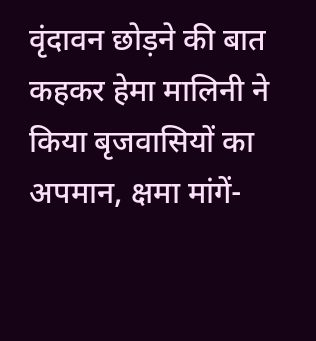वृंदावन छोड़ने की बात कहकर हेमा मालिनी ने किया बृजवासियों का अपमान, क्षमा मांगें-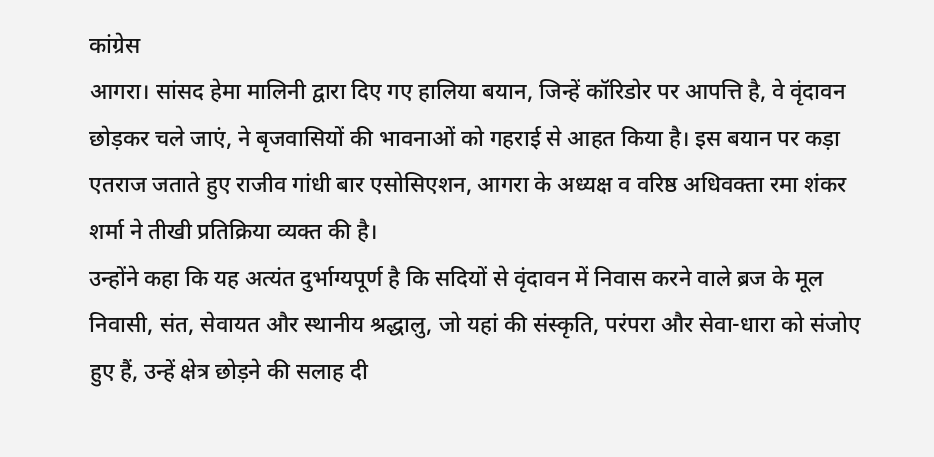कांग्रेस
आगरा। सांसद हेमा मालिनी द्वारा दिए गए हालिया बयान, जिन्हें कॉरिडोर पर आपत्ति है, वे वृंदावन छोड़कर चले जाएं, ने बृजवासियों की भावनाओं को गहराई से आहत किया है। इस बयान पर कड़ा एतराज जताते हुए राजीव गांधी बार एसोसिएशन, आगरा के अध्यक्ष व वरिष्ठ अधिवक्ता रमा शंकर शर्मा ने तीखी प्रतिक्रिया व्यक्त की है।
उन्होंने कहा कि यह अत्यंत दुर्भाग्यपूर्ण है कि सदियों से वृंदावन में निवास करने वाले ब्रज के मूल निवासी, संत, सेवायत और स्थानीय श्रद्धालु, जो यहां की संस्कृति, परंपरा और सेवा-धारा को संजोए हुए हैं, उन्हें क्षेत्र छोड़ने की सलाह दी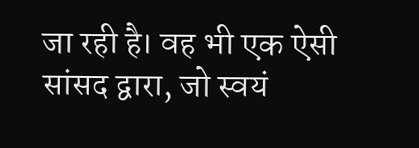जा रही है। वह भी एक ऐसी सांसद द्वारा, जो स्वयं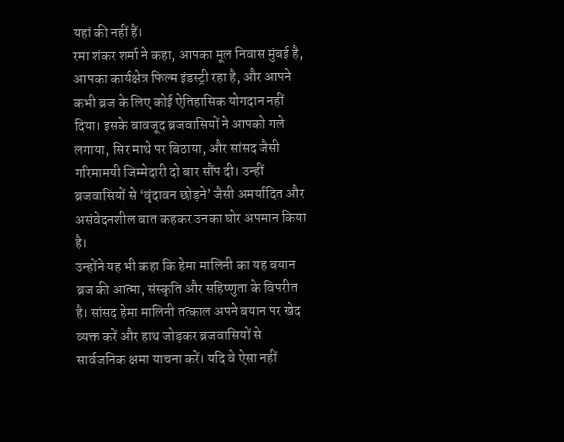यहां की नहीं हैं।
रमा शंकर शर्मा ने कहा, आपका मूल निवास मुंबई है, आपका कार्यक्षेत्र फिल्म इंडस्ट्री रहा है, और आपने कभी ब्रज के लिए कोई ऐतिहासिक योगदान नहीं दिया। इसके बावजूद ब्रजवासियों ने आपको गले लगाया, सिर माथे पर बिठाया, और सांसद जैसी गरिमामयी जिम्मेदारी दो बार सौंप दी। उन्हीं ब्रजवासियों से ‘वृंदावन छोड़ने’ जैसी अमर्यादित और असंवेदनशील बात कहकर उनका घोर अपमान किया है।
उन्होंने यह भी कहा कि हेमा मालिनी का यह बयान ब्रज की आत्मा, संस्कृति और सहिष्णुता के विपरीत है। सांसद हेमा मालिनी तत्काल अपने बयान पर खेद व्यक्त करें और हाथ जोड़कर ब्रजवासियों से सार्वजनिक क्षमा याचना करें। यदि वे ऐसा नहीं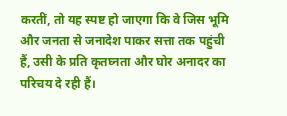करतीं, तो यह स्पष्ट हो जाएगा कि वे जिस भूमि और जनता से जनादेश पाकर सत्ता तक पहुंची हैं, उसी के प्रति कृतघ्नता और घोर अनादर का परिचय दे रही हैं।